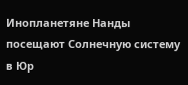Инопланетяне Нанды посещают Солнечную систему в Юр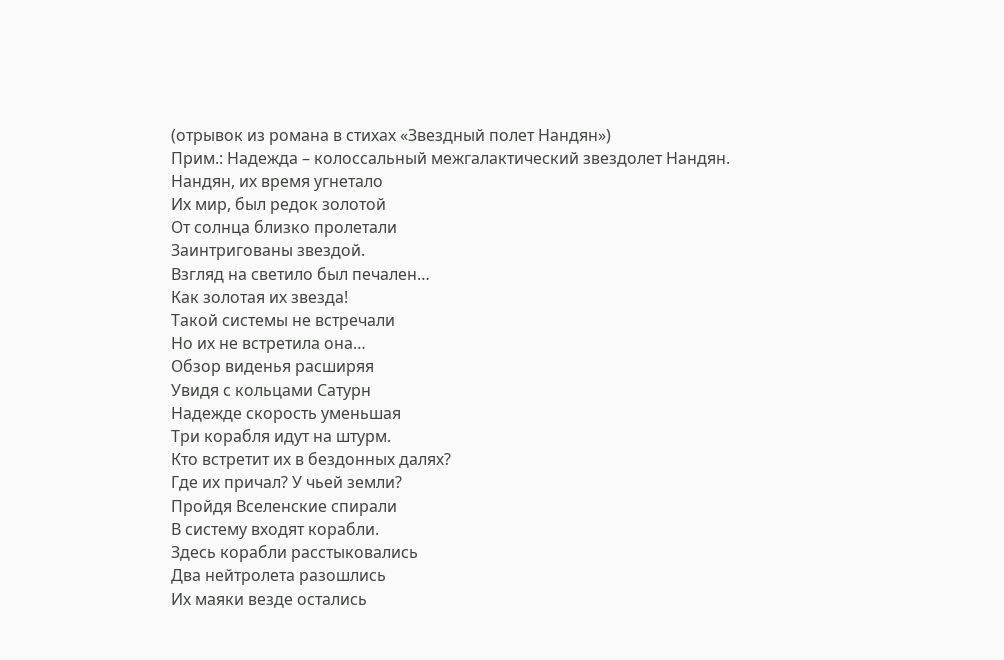(отрывок из романа в стихах «Звездный полет Нандян»)
Прим.: Надежда – колоссальный межгалактический звездолет Нандян.
Нандян, их время угнетало
Их мир, был редок золотой
От солнца близко пролетали
Заинтригованы звездой.
Взгляд на светило был печален…
Как золотая их звезда!
Такой системы не встречали
Но их не встретила она…
Обзор виденья расширяя
Увидя с кольцами Сатурн
Надежде скорость уменьшая
Три корабля идут на штурм.
Кто встретит их в бездонных далях?
Где их причал? У чьей земли?
Пройдя Вселенские спирали
В систему входят корабли.
Здесь корабли расстыковались
Два нейтролета разошлись
Их маяки везде остались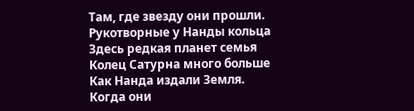Там, где звезду они прошли.
Рукотворные у Нанды кольца
Здесь редкая планет семья
Колец Сатурна много больше
Как Нанда издали Земля.
Когда они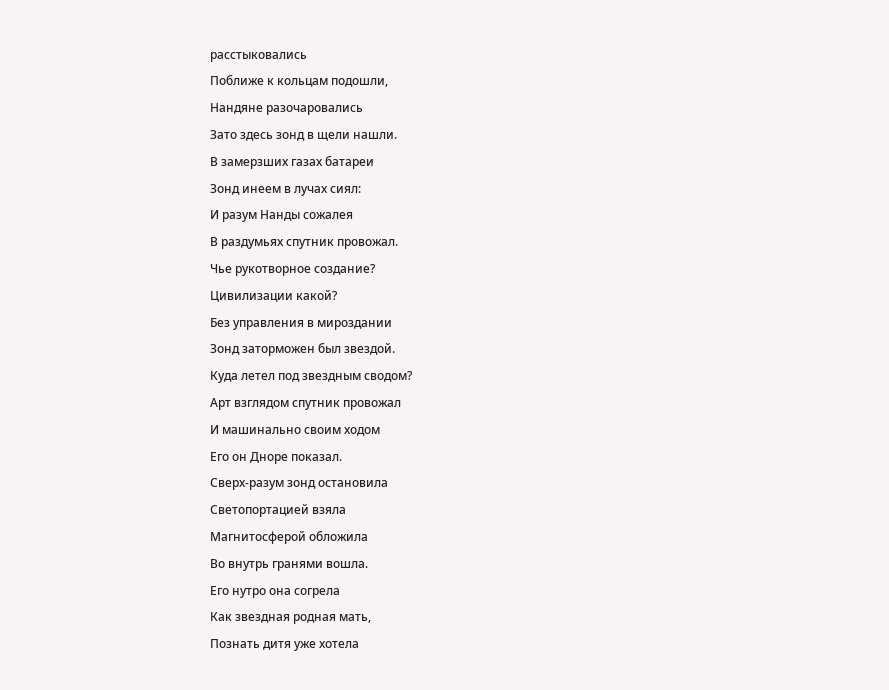расстыковались
Поближе к кольцам подошли,
Нандяне разочаровались
Зато здесь зонд в щели нашли.
В замерзших газах батареи
Зонд инеем в лучах сиял:
И разум Нанды сожалея
В раздумьях спутник провожал.
Чье рукотворное создание?
Цивилизации какой?
Без управления в мироздании
Зонд заторможен был звездой.
Куда летел под звездным сводом?
Арт взглядом спутник провожал
И машинально своим ходом
Его он Дноре показал.
Сверх-разум зонд остановила
Светопортацией взяла
Магнитосферой обложила
Во внутрь гранями вошла.
Его нутро она согрела
Как звездная родная мать,
Познать дитя уже хотела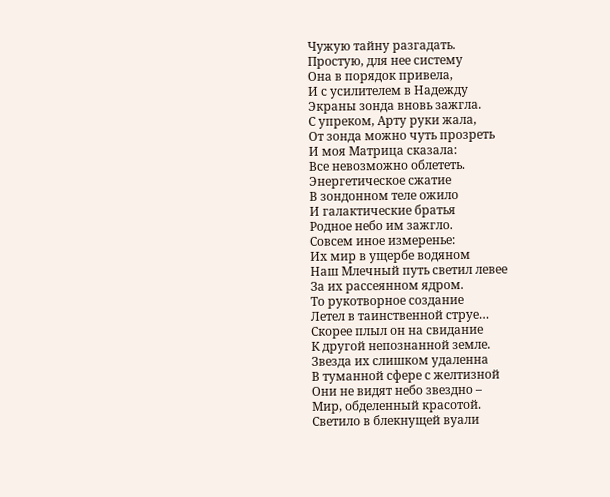Чужую тайну разгадать.
Простую, для нее систему
Она в порядок привела,
И с усилителем в Надежду
Экраны зонда вновь зажгла.
С упреком, Арту руки жала,
От зонда можно чуть прозреть
И моя Матрица сказала:
Все невозможно облететь.
Энергетическое сжатие
В зондонном теле ожило
И галактические братья
Родное небо им зажгло.
Совсем иное измеренье:
Их мир в ущербе водяном
Наш Млечный путь светил левее
За их рассеянном ядром.
То рукотворное создание
Летел в таинственной струе…
Скорее плыл он на свидание
К другой непознанной земле.
Звезда их слишком удаленна
В туманной сфере с желтизной
Они не видят небо звездно –
Мир, обделенный красотой.
Светило в блекнущей вуали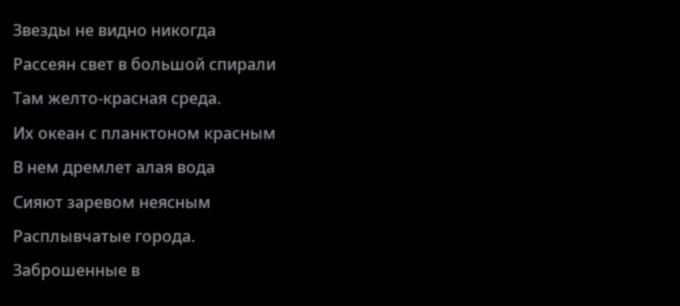Звезды не видно никогда
Рассеян свет в большой спирали
Там желто-красная среда.
Их океан с планктоном красным
В нем дремлет алая вода
Сияют заревом неясным
Расплывчатые города.
Заброшенные в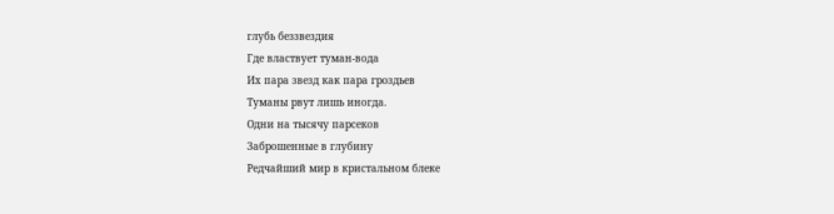глубь беззвездия
Где властвует туман-вода
Их пара звезд как пара гроздьев
Туманы рвут лишь иногда.
Одни на тысячу парсеков
Заброшенные в глубину
Редчайший мир в кристальном блеке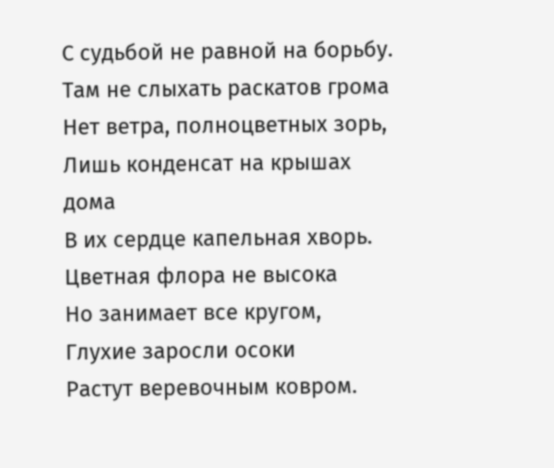С судьбой не равной на борьбу.
Там не слыхать раскатов грома
Нет ветра, полноцветных зорь,
Лишь конденсат на крышах дома
В их сердце капельная хворь.
Цветная флора не высока
Но занимает все кругом,
Глухие заросли осоки
Растут веревочным ковром.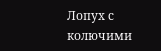Лопух с колючими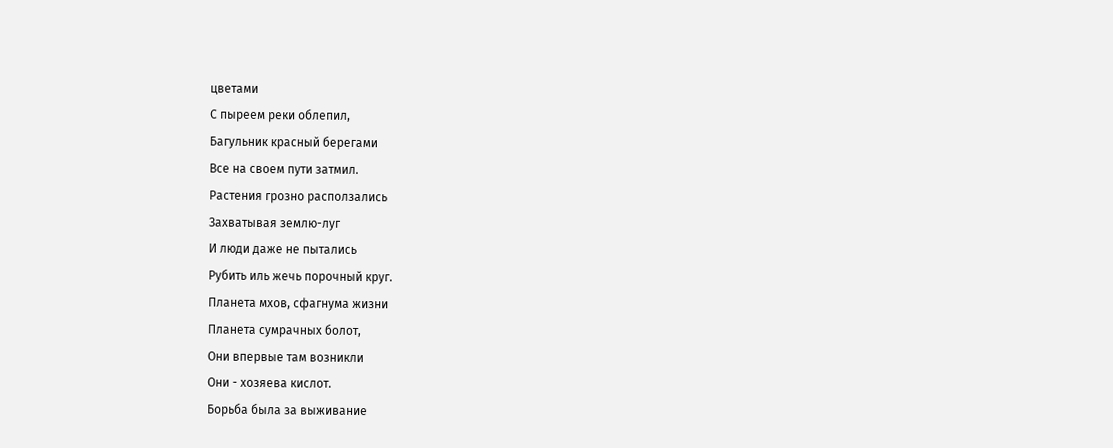цветами
С пыреем реки облепил,
Багульник красный берегами
Все на своем пути затмил.
Растения грозно расползались
Захватывая землю-луг
И люди даже не пытались
Рубить иль жечь порочный круг.
Планета мхов, сфагнума жизни
Планета сумрачных болот,
Они впервые там возникли
Они - хозяева кислот.
Борьба была за выживание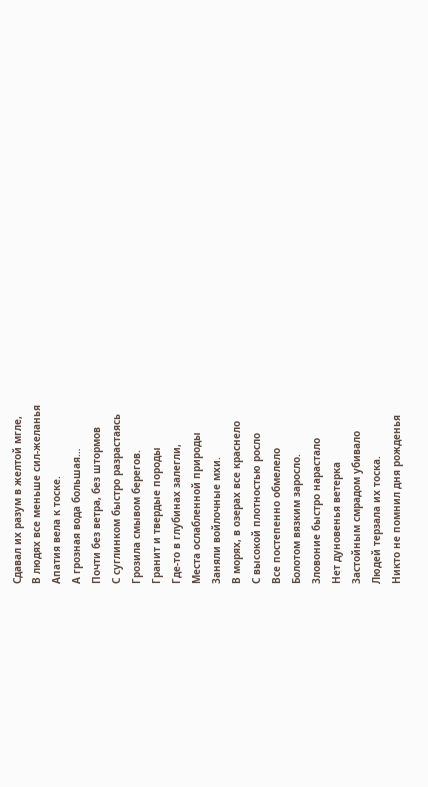Сдавал их разум в желтой мгле,
В людях все меньше сил-желанья
Апатия вела к тоске.
А грозная вода большая…
Почти без ветра, без штормов
С суглинком быстро разрастаясь
Грозила смывом берегов.
Гранит и твердые породы
Где-то в глубинах залегли,
Места ослабленной природы
Заняли войлочные мхи.
В морях, в озерах все краснело
С высокой плотностью росло
Все постепенно обмелело
Болотом вязким заросло.
Зловоние быстро нарастало
Нет дуновенья ветерка
Застойным смрадом убивало
Людей терзала их тоска.
Никто не помнил дня рожденья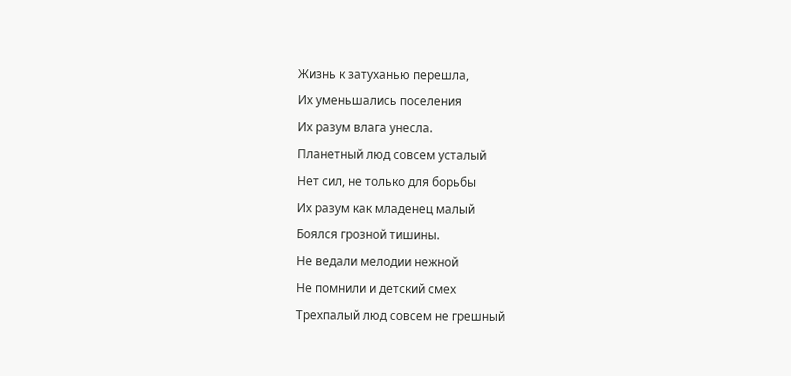Жизнь к затуханью перешла,
Их уменьшались поселения
Их разум влага унесла.
Планетный люд совсем усталый
Нет сил, не только для борьбы
Их разум как младенец малый
Боялся грозной тишины.
Не ведали мелодии нежной
Не помнили и детский смех
Трехпалый люд совсем не грешный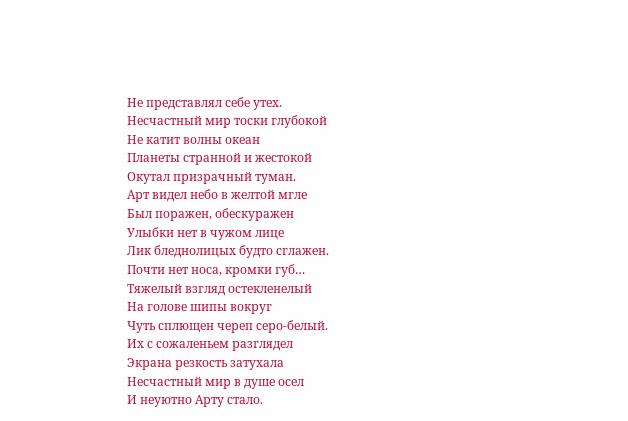Не представлял себе утех.
Несчастный мир тоски глубокой
Не катит волны океан
Планеты странной и жестокой
Окутал призрачный туман.
Арт видел небо в желтой мгле
Был поражен, обескуражен
Улыбки нет в чужом лице
Лик бледнолицых будто сглажен.
Почти нет носа, кромки губ…
Тяжелый взгляд остекленелый
На голове шипы вокруг
Чуть сплющен череп серо-белый.
Их с сожаленьем разглядел
Экрана резкость затухала
Несчастный мир в душе осел
И неуютно Арту стало.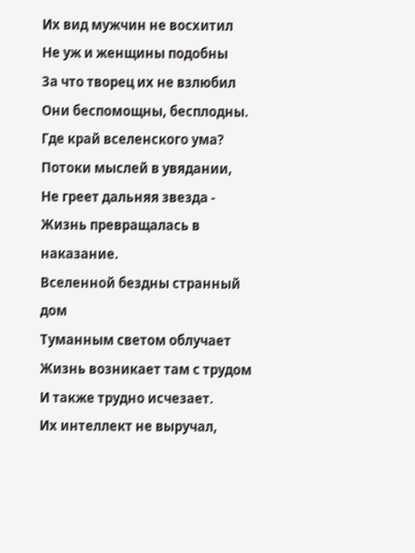Их вид мужчин не восхитил
Не уж и женщины подобны
За что творец их не взлюбил
Они беспомощны, бесплодны.
Где край вселенского ума?
Потоки мыслей в увядании,
Не греет дальняя звезда -
Жизнь превращалась в наказание.
Вселенной бездны странный дом
Туманным светом облучает
Жизнь возникает там с трудом
И также трудно исчезает.
Их интеллект не выручал,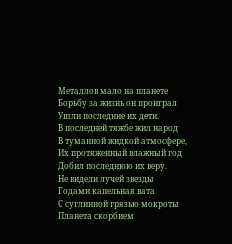Металлов мало на планете
Борьбу за жизнь он проиграл
Ушли последние их дети.
В последней тяжбе жил народ
В туманной жидкой атмосфере,
Их протяженный влажный год
Добил последнюю их веру.
Не видели лучей звезды
Годами капельная вата
С суглинной грязью мокроты
Планета скорбием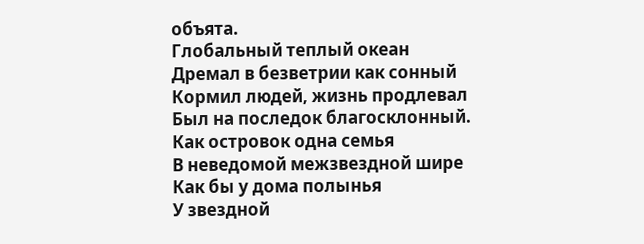объята.
Глобальный теплый океан
Дремал в безветрии как сонный
Кормил людей, жизнь продлевал
Был на последок благосклонный.
Как островок одна семья
В неведомой межзвездной шире
Как бы у дома полынья
У звездной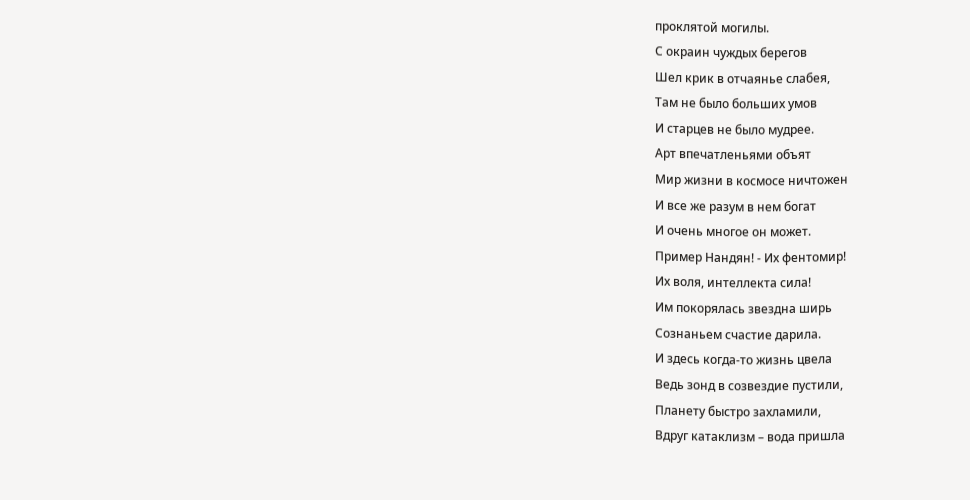проклятой могилы.
С окраин чуждых берегов
Шел крик в отчаянье слабея,
Там не было больших умов
И старцев не было мудрее.
Арт впечатленьями объят
Мир жизни в космосе ничтожен
И все же разум в нем богат
И очень многое он может.
Пример Нандян! - Их фентомир!
Их воля, интеллекта сила!
Им покорялась звездна ширь
Сознаньем счастие дарила.
И здесь когда-то жизнь цвела
Ведь зонд в созвездие пустили,
Планету быстро захламили,
Вдруг катаклизм – вода пришла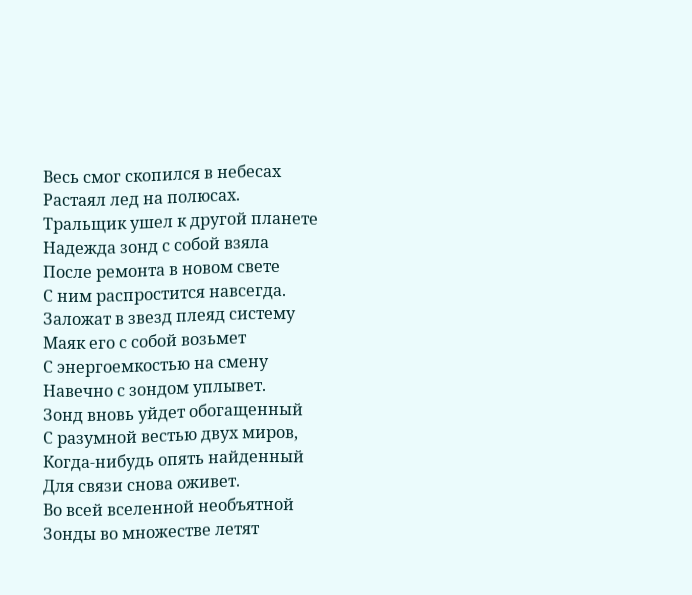Весь смог скопился в небесах
Растаял лед на полюсах.
Тральщик ушел к другой планете
Надежда зонд с собой взяла
После ремонта в новом свете
С ним распростится навсегда.
Заложат в звезд плеяд систему
Маяк его с собой возьмет
С энергоемкостью на смену
Навечно с зондом уплывет.
Зонд вновь уйдет обогащенный
С разумной вестью двух миров,
Когда-нибудь опять найденный
Для связи снова оживет.
Во всей вселенной необъятной
Зонды во множестве летят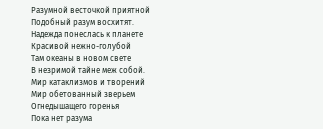Разумной весточкой приятной
Подобный разум восхитят.
Надежда понеслась к планете
Красивой нежно-голубой
Там океаны в новом свете
В незримой тайне меж собой.
Мир катаклизмов и творений
Мир обетованный зверьем
Огнедышащего горенья
Пока нет разума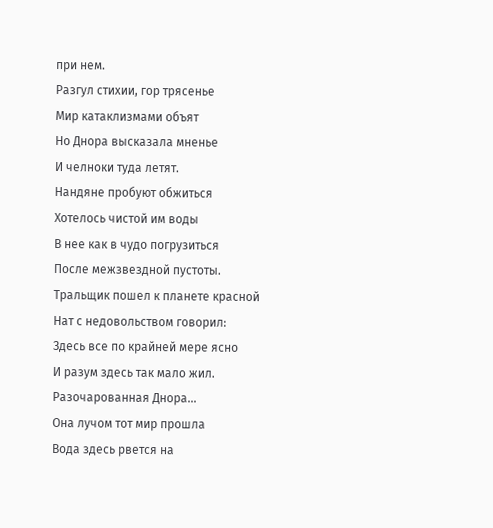при нем.
Разгул стихии, гор трясенье
Мир катаклизмами объят
Но Днора высказала мненье
И челноки туда летят.
Нандяне пробуют обжиться
Хотелось чистой им воды
В нее как в чудо погрузиться
После межзвездной пустоты.
Тральщик пошел к планете красной
Нат с недовольством говорил:
Здесь все по крайней мере ясно
И разум здесь так мало жил.
Разочарованная Днора…
Она лучом тот мир прошла
Вода здесь рвется на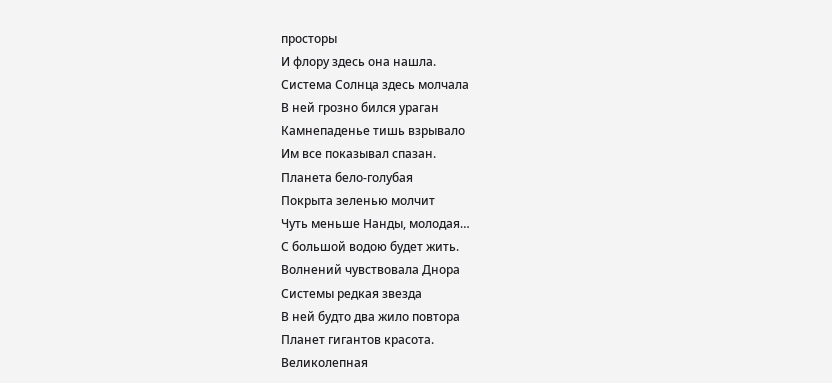просторы
И флору здесь она нашла.
Система Солнца здесь молчала
В ней грозно бился ураган
Камнепаденье тишь взрывало
Им все показывал спазан.
Планета бело-голубая
Покрыта зеленью молчит
Чуть меньше Нанды, молодая…
С большой водою будет жить.
Волнений чувствовала Днора
Системы редкая звезда
В ней будто два жило повтора
Планет гигантов красота.
Великолепная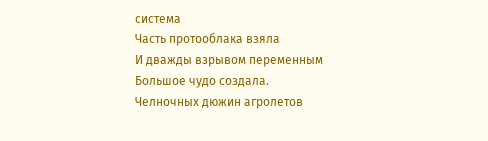система
Часть протооблака взяла
И дважды взрывом переменным
Большое чудо создала.
Челночных дюжин агролетов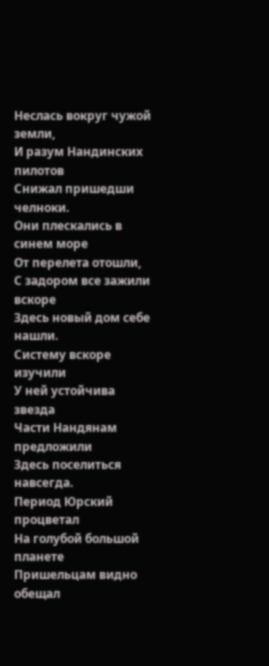Неслась вокруг чужой земли,
И разум Нандинских пилотов
Снижал пришедши челноки.
Они плескались в синем море
От перелета отошли,
С задором все зажили вскоре
Здесь новый дом себе нашли.
Систему вскоре изучили
У ней устойчива звезда
Части Нандянам предложили
Здесь поселиться навсегда.
Период Юрский процветал
На голубой большой планете
Пришельцам видно обещал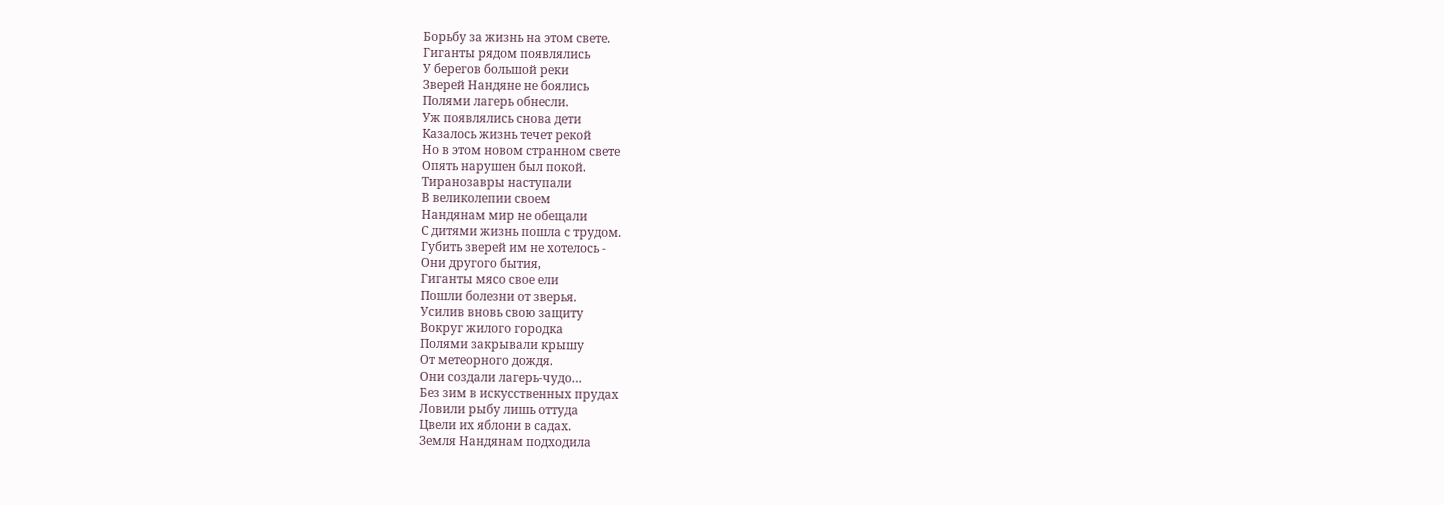Борьбу за жизнь на этом свете.
Гиганты рядом появлялись
У берегов большой реки
Зверей Нандяне не боялись
Полями лагерь обнесли.
Уж появлялись снова дети
Казалось жизнь течет рекой
Но в этом новом странном свете
Опять нарушен был покой.
Тиранозавры наступали
В великолепии своем
Нандянам мир не обещали
С дитями жизнь пошла с трудом.
Губить зверей им не хотелось -
Они другого бытия,
Гиганты мясо свое ели
Пошли болезни от зверья.
Усилив вновь свою защиту
Вокруг жилого городка
Полями закрывали крышу
От метеорного дождя.
Они создали лагерь-чудо…
Без зим в искусственных прудах
Ловили рыбу лишь оттуда
Цвели их яблони в садах.
Земля Нандянам подходила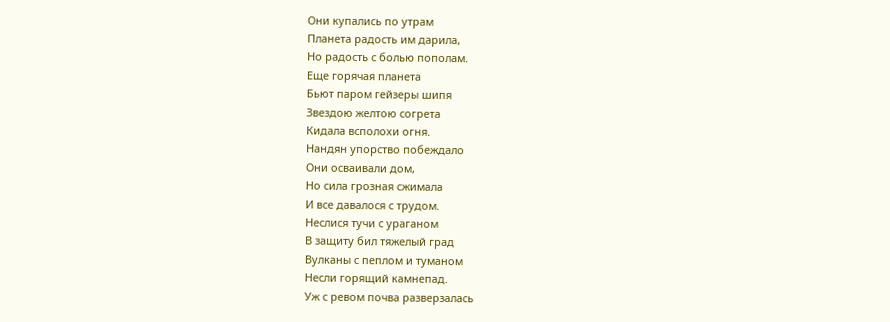Они купались по утрам
Планета радость им дарила,
Но радость с болью пополам.
Еще горячая планета
Бьют паром гейзеры шипя
Звездою желтою согрета
Кидала всполохи огня.
Нандян упорство побеждало
Они осваивали дом,
Но сила грозная сжимала
И все давалося с трудом.
Неслися тучи с ураганом
В защиту бил тяжелый град
Вулканы с пеплом и туманом
Несли горящий камнепад.
Уж с ревом почва разверзалась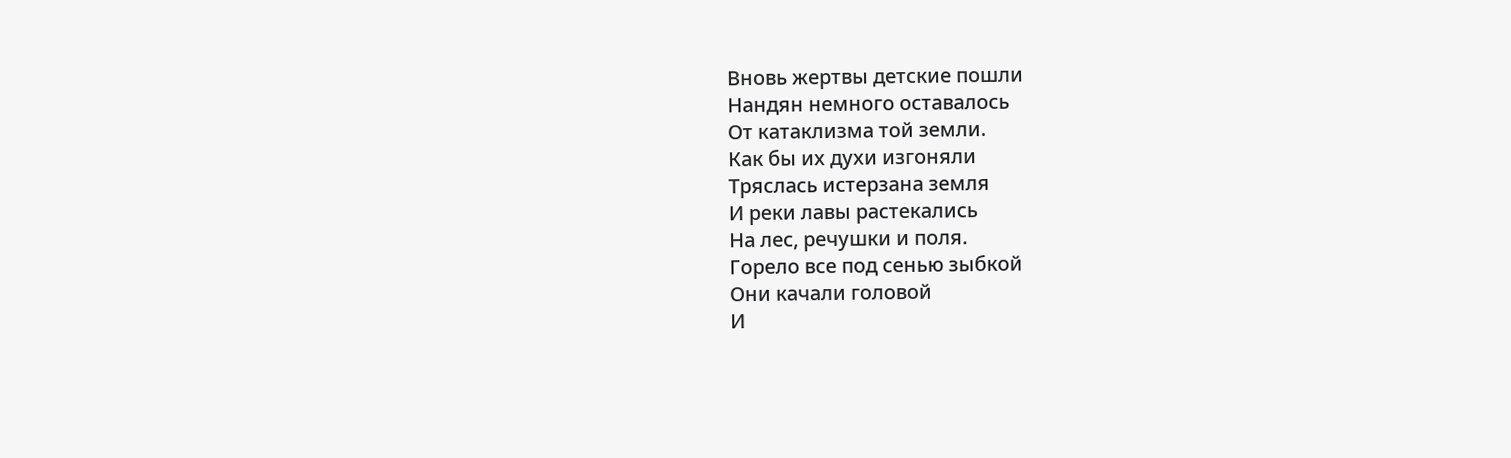Вновь жертвы детские пошли
Нандян немного оставалось
От катаклизма той земли.
Как бы их духи изгоняли
Тряслась истерзана земля
И реки лавы растекались
На лес, речушки и поля.
Горело все под сенью зыбкой
Они качали головой
И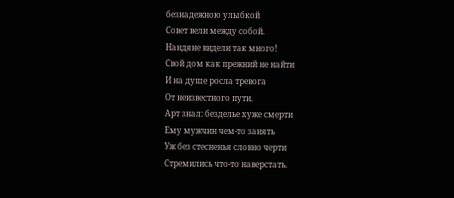безнадежною улыбкой
Совет вели между собой.
Нандяне видели так много!
Свой дом как прежний не найти
И на душе росла тревога
От неизвестного пути.
Арт знал: безделье хуже смерти
Ему мужчин чем-то занять
Уж без стесненья словно черти
Стремились что-то наверстать.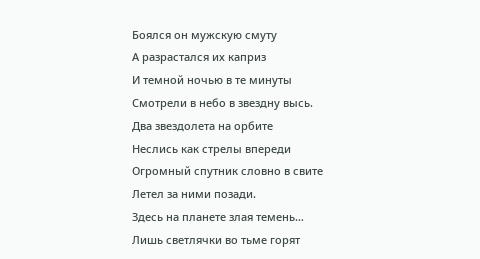Боялся он мужскую смуту
А разрастался их каприз
И темной ночью в те минуты
Смотрели в небо в звездну высь.
Два звездолета на орбите
Неслись как стрелы впереди
Огромный спутник словно в свите
Летел за ними позади.
Здесь на планете злая темень…
Лишь светлячки во тьме горят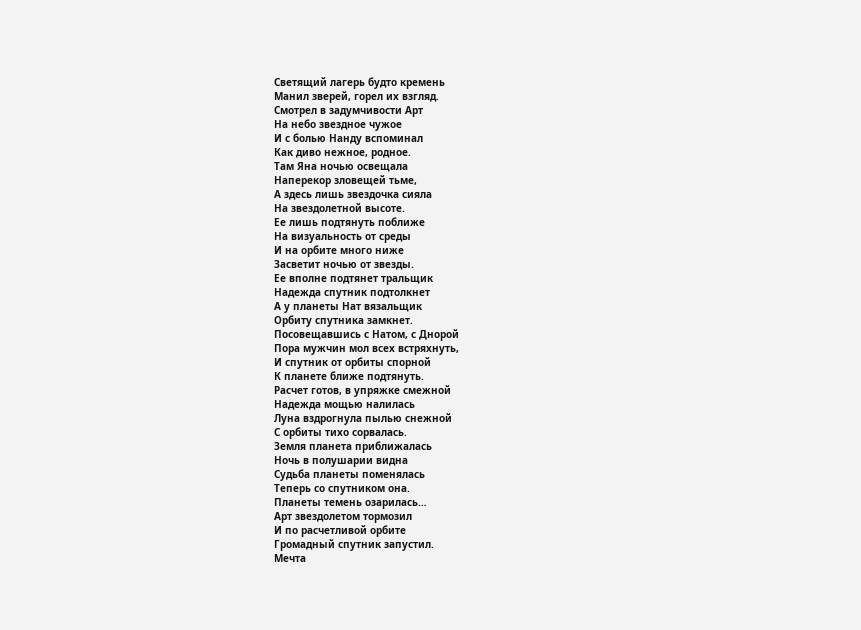Светящий лагерь будто кремень
Манил зверей, горел их взгляд.
Смотрел в задумчивости Арт
На небо звездное чужое
И с болью Нанду вспоминал
Как диво нежное, родное.
Там Яна ночью освещала
Наперекор зловещей тьме,
А здесь лишь звездочка сияла
На звездолетной высоте.
Ее лишь подтянуть поближе
На визуальность от среды
И на орбите много ниже
Засветит ночью от звезды.
Ее вполне подтянет тральщик
Надежда спутник подтолкнет
А у планеты Нат вязальщик
Орбиту спутника замкнет.
Посовещавшись с Натом, с Днорой
Пора мужчин мол всех встряхнуть,
И спутник от орбиты спорной
К планете ближе подтянуть.
Расчет готов, в упряжке смежной
Надежда мощью налилась
Луна вздрогнула пылью снежной
С орбиты тихо сорвалась.
Земля планета приближалась
Ночь в полушарии видна
Судьба планеты поменялась
Теперь со спутником она.
Планеты темень озарилась…
Арт звездолетом тормозил
И по расчетливой орбите
Громадный спутник запустил.
Мечта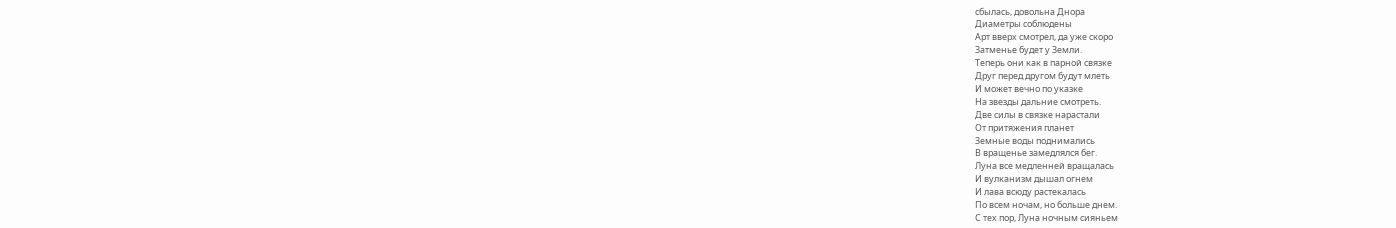сбылась, довольна Днора
Диаметры соблюдены
Арт вверх смотрел, да уже скоро
Затменье будет у Земли.
Теперь они как в парной связке
Друг перед другом будут млеть
И может вечно по указке
На звезды дальние смотреть.
Две силы в связке нарастали
От притяжения планет
Земные воды поднимались
В вращенье замедлялся бег.
Луна все медленней вращалась
И вулканизм дышал огнем
И лава всюду растекалась
По всем ночам, но больше днем.
С тех пор, Луна ночным сияньем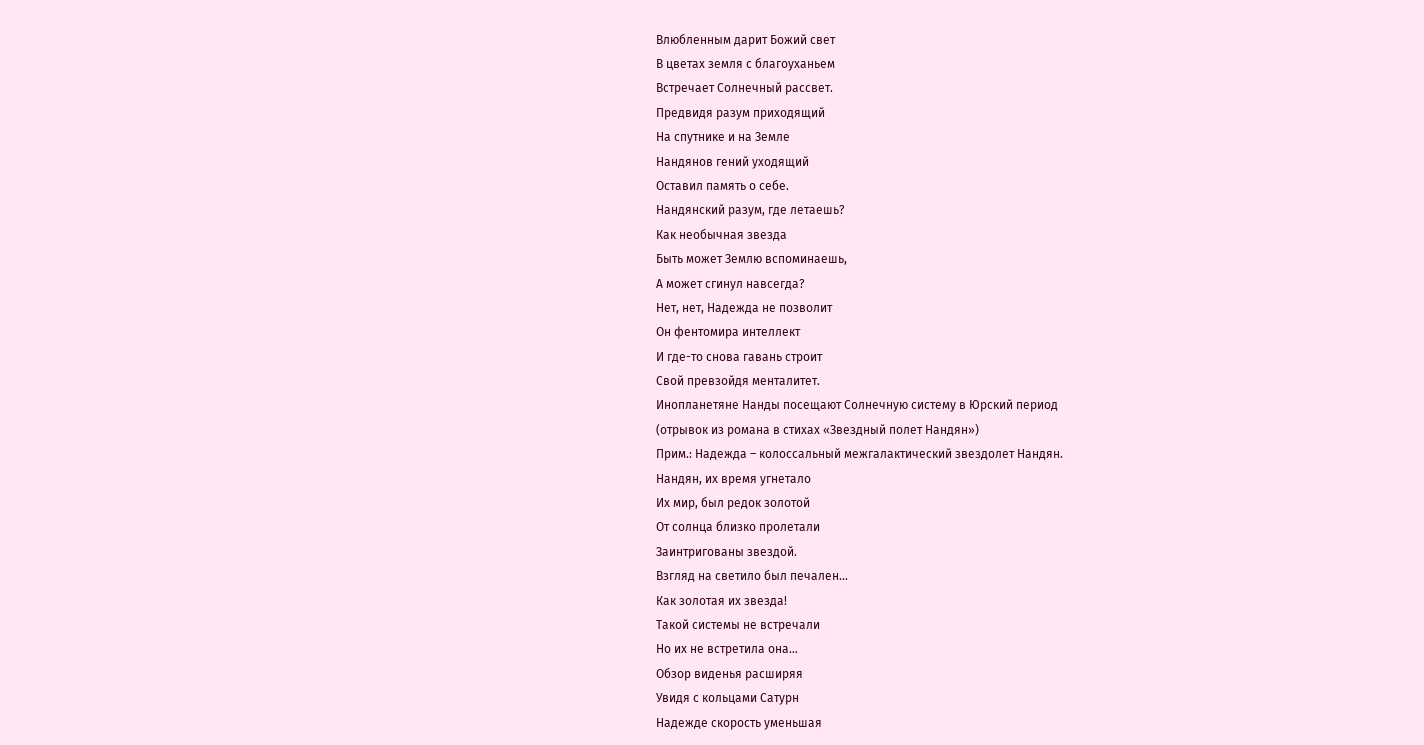Влюбленным дарит Божий свет
В цветах земля с благоуханьем
Встречает Солнечный рассвет.
Предвидя разум приходящий
На спутнике и на Земле
Нандянов гений уходящий
Оставил память о себе.
Нандянский разум, где летаешь?
Как необычная звезда
Быть может Землю вспоминаешь,
А может сгинул навсегда?
Нет, нет, Надежда не позволит
Он фентомира интеллект
И где-то снова гавань строит
Свой превзойдя менталитет.
Инопланетяне Нанды посещают Солнечную систему в Юрский период
(отрывок из романа в стихах «Звездный полет Нандян»)
Прим.: Надежда – колоссальный межгалактический звездолет Нандян.
Нандян, их время угнетало
Их мир, был редок золотой
От солнца близко пролетали
Заинтригованы звездой.
Взгляд на светило был печален…
Как золотая их звезда!
Такой системы не встречали
Но их не встретила она…
Обзор виденья расширяя
Увидя с кольцами Сатурн
Надежде скорость уменьшая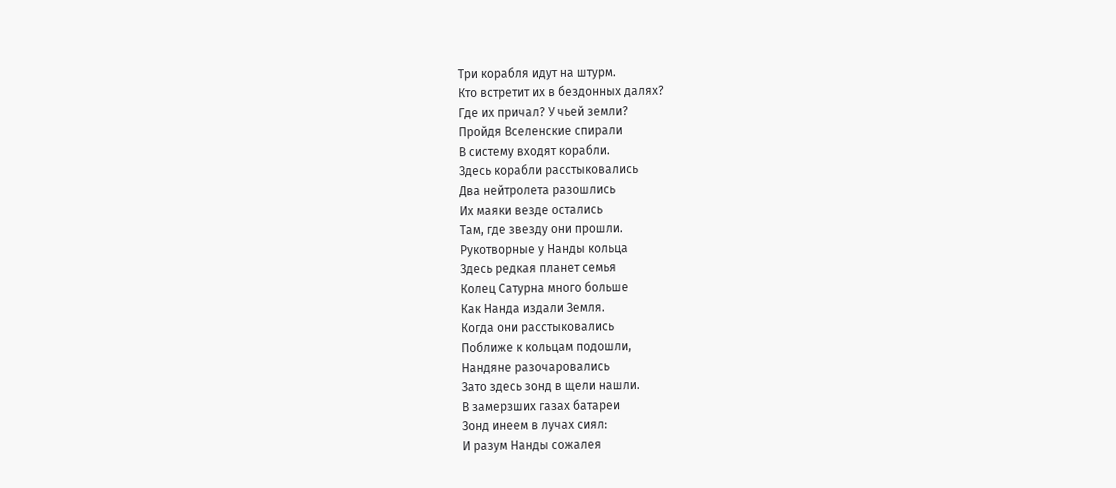Три корабля идут на штурм.
Кто встретит их в бездонных далях?
Где их причал? У чьей земли?
Пройдя Вселенские спирали
В систему входят корабли.
Здесь корабли расстыковались
Два нейтролета разошлись
Их маяки везде остались
Там, где звезду они прошли.
Рукотворные у Нанды кольца
Здесь редкая планет семья
Колец Сатурна много больше
Как Нанда издали Земля.
Когда они расстыковались
Поближе к кольцам подошли,
Нандяне разочаровались
Зато здесь зонд в щели нашли.
В замерзших газах батареи
Зонд инеем в лучах сиял:
И разум Нанды сожалея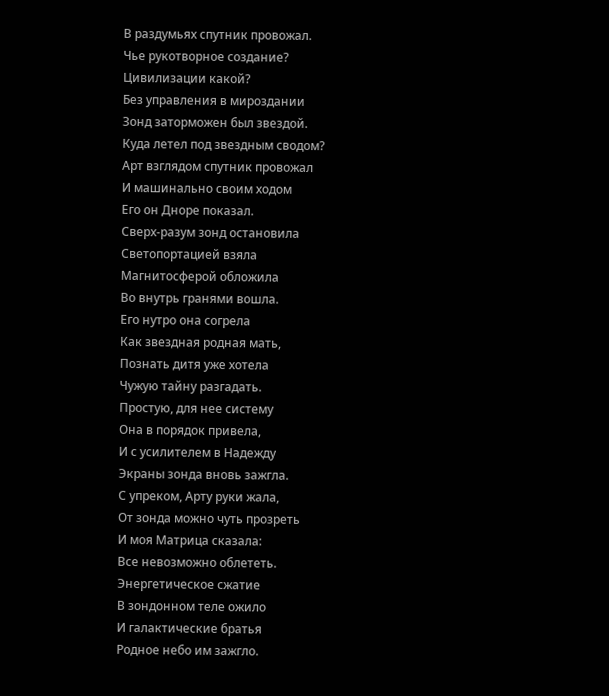В раздумьях спутник провожал.
Чье рукотворное создание?
Цивилизации какой?
Без управления в мироздании
Зонд заторможен был звездой.
Куда летел под звездным сводом?
Арт взглядом спутник провожал
И машинально своим ходом
Его он Дноре показал.
Сверх-разум зонд остановила
Светопортацией взяла
Магнитосферой обложила
Во внутрь гранями вошла.
Его нутро она согрела
Как звездная родная мать,
Познать дитя уже хотела
Чужую тайну разгадать.
Простую, для нее систему
Она в порядок привела,
И с усилителем в Надежду
Экраны зонда вновь зажгла.
С упреком, Арту руки жала,
От зонда можно чуть прозреть
И моя Матрица сказала:
Все невозможно облететь.
Энергетическое сжатие
В зондонном теле ожило
И галактические братья
Родное небо им зажгло.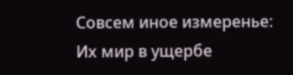Совсем иное измеренье:
Их мир в ущербе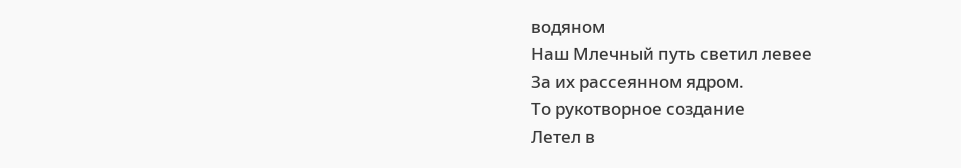водяном
Наш Млечный путь светил левее
За их рассеянном ядром.
То рукотворное создание
Летел в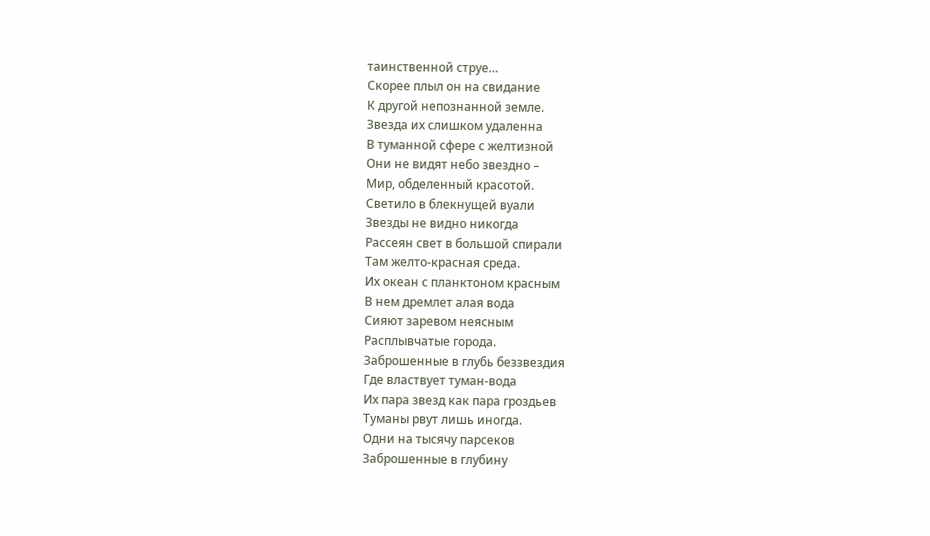таинственной струе…
Скорее плыл он на свидание
К другой непознанной земле.
Звезда их слишком удаленна
В туманной сфере с желтизной
Они не видят небо звездно –
Мир, обделенный красотой.
Светило в блекнущей вуали
Звезды не видно никогда
Рассеян свет в большой спирали
Там желто-красная среда.
Их океан с планктоном красным
В нем дремлет алая вода
Сияют заревом неясным
Расплывчатые города.
Заброшенные в глубь беззвездия
Где властвует туман-вода
Их пара звезд как пара гроздьев
Туманы рвут лишь иногда.
Одни на тысячу парсеков
Заброшенные в глубину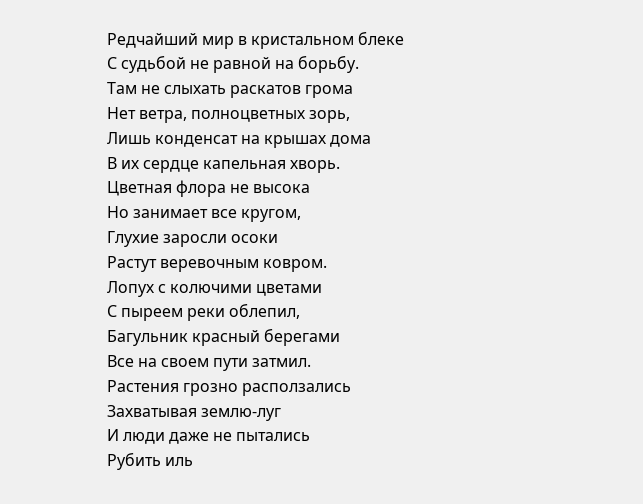Редчайший мир в кристальном блеке
С судьбой не равной на борьбу.
Там не слыхать раскатов грома
Нет ветра, полноцветных зорь,
Лишь конденсат на крышах дома
В их сердце капельная хворь.
Цветная флора не высока
Но занимает все кругом,
Глухие заросли осоки
Растут веревочным ковром.
Лопух с колючими цветами
С пыреем реки облепил,
Багульник красный берегами
Все на своем пути затмил.
Растения грозно расползались
Захватывая землю-луг
И люди даже не пытались
Рубить иль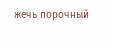жечь порочный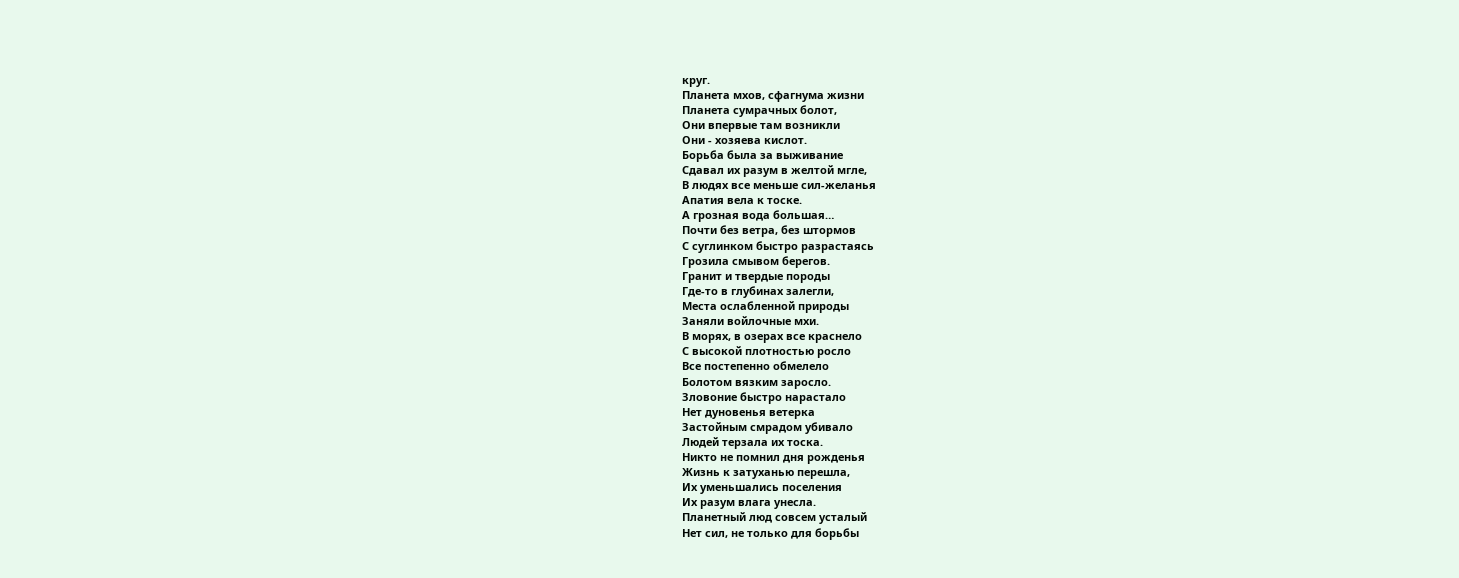круг.
Планета мхов, сфагнума жизни
Планета сумрачных болот,
Они впервые там возникли
Они - хозяева кислот.
Борьба была за выживание
Сдавал их разум в желтой мгле,
В людях все меньше сил-желанья
Апатия вела к тоске.
А грозная вода большая…
Почти без ветра, без штормов
С суглинком быстро разрастаясь
Грозила смывом берегов.
Гранит и твердые породы
Где-то в глубинах залегли,
Места ослабленной природы
Заняли войлочные мхи.
В морях, в озерах все краснело
С высокой плотностью росло
Все постепенно обмелело
Болотом вязким заросло.
Зловоние быстро нарастало
Нет дуновенья ветерка
Застойным смрадом убивало
Людей терзала их тоска.
Никто не помнил дня рожденья
Жизнь к затуханью перешла,
Их уменьшались поселения
Их разум влага унесла.
Планетный люд совсем усталый
Нет сил, не только для борьбы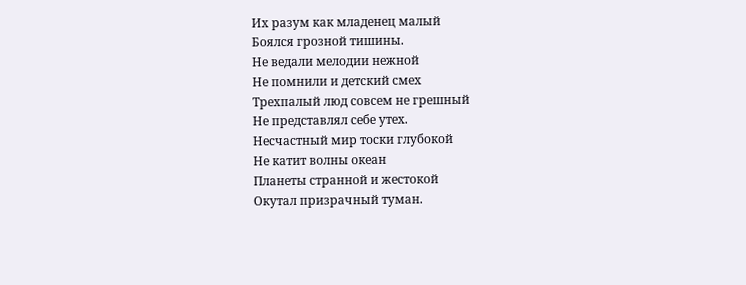Их разум как младенец малый
Боялся грозной тишины.
Не ведали мелодии нежной
Не помнили и детский смех
Трехпалый люд совсем не грешный
Не представлял себе утех.
Несчастный мир тоски глубокой
Не катит волны океан
Планеты странной и жестокой
Окутал призрачный туман.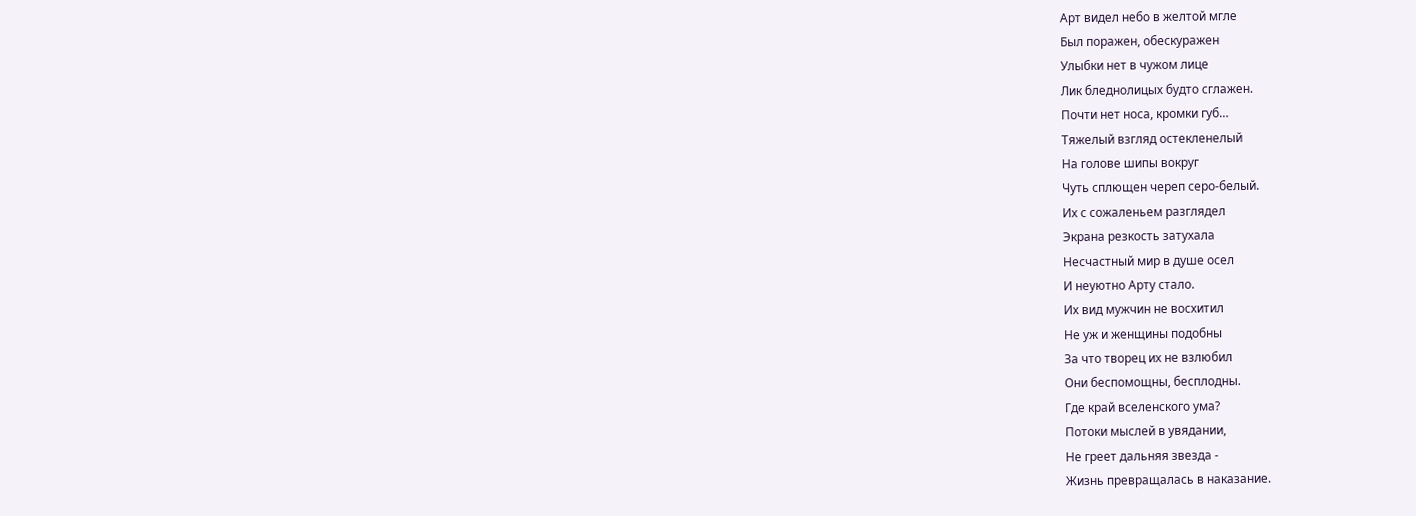Арт видел небо в желтой мгле
Был поражен, обескуражен
Улыбки нет в чужом лице
Лик бледнолицых будто сглажен.
Почти нет носа, кромки губ…
Тяжелый взгляд остекленелый
На голове шипы вокруг
Чуть сплющен череп серо-белый.
Их с сожаленьем разглядел
Экрана резкость затухала
Несчастный мир в душе осел
И неуютно Арту стало.
Их вид мужчин не восхитил
Не уж и женщины подобны
За что творец их не взлюбил
Они беспомощны, бесплодны.
Где край вселенского ума?
Потоки мыслей в увядании,
Не греет дальняя звезда -
Жизнь превращалась в наказание.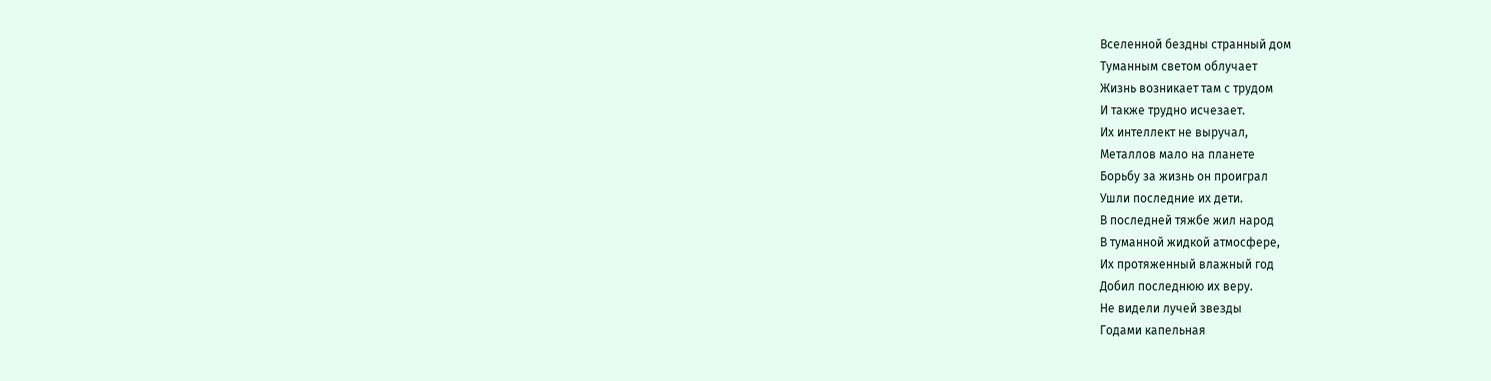Вселенной бездны странный дом
Туманным светом облучает
Жизнь возникает там с трудом
И также трудно исчезает.
Их интеллект не выручал,
Металлов мало на планете
Борьбу за жизнь он проиграл
Ушли последние их дети.
В последней тяжбе жил народ
В туманной жидкой атмосфере,
Их протяженный влажный год
Добил последнюю их веру.
Не видели лучей звезды
Годами капельная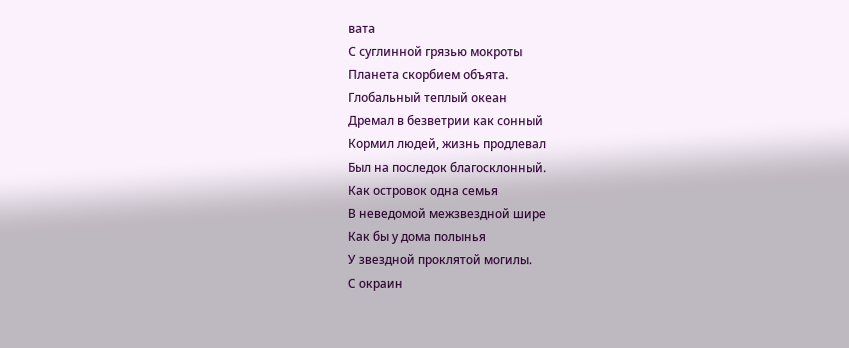вата
С суглинной грязью мокроты
Планета скорбием объята.
Глобальный теплый океан
Дремал в безветрии как сонный
Кормил людей, жизнь продлевал
Был на последок благосклонный.
Как островок одна семья
В неведомой межзвездной шире
Как бы у дома полынья
У звездной проклятой могилы.
С окраин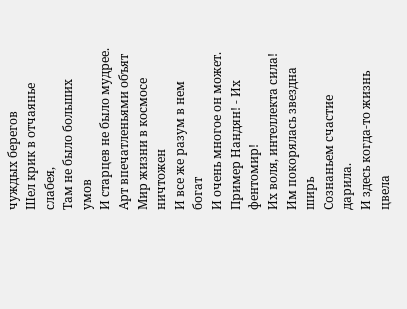чуждых берегов
Шел крик в отчаянье слабея,
Там не было больших умов
И старцев не было мудрее.
Арт впечатленьями объят
Мир жизни в космосе ничтожен
И все же разум в нем богат
И очень многое он может.
Пример Нандян! - Их фентомир!
Их воля, интеллекта сила!
Им покорялась звездна ширь
Сознаньем счастие дарила.
И здесь когда-то жизнь цвела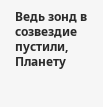Ведь зонд в созвездие пустили,
Планету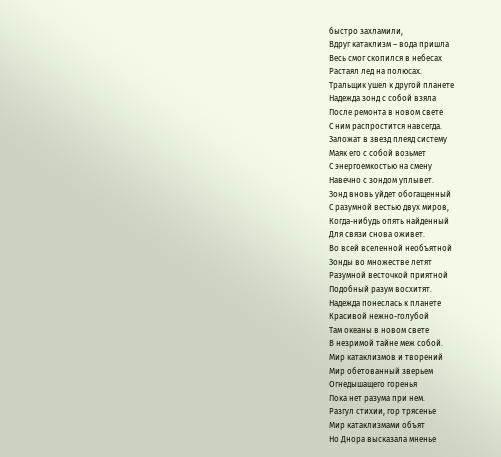быстро захламили,
Вдруг катаклизм – вода пришла
Весь смог скопился в небесах
Растаял лед на полюсах.
Тральщик ушел к другой планете
Надежда зонд с собой взяла
После ремонта в новом свете
С ним распростится навсегда.
Заложат в звезд плеяд систему
Маяк его с собой возьмет
С энергоемкостью на смену
Навечно с зондом уплывет.
Зонд вновь уйдет обогащенный
С разумной вестью двух миров,
Когда-нибудь опять найденный
Для связи снова оживет.
Во всей вселенной необъятной
Зонды во множестве летят
Разумной весточкой приятной
Подобный разум восхитят.
Надежда понеслась к планете
Красивой нежно-голубой
Там океаны в новом свете
В незримой тайне меж собой.
Мир катаклизмов и творений
Мир обетованный зверьем
Огнедышащего горенья
Пока нет разума при нем.
Разгул стихии, гор трясенье
Мир катаклизмами объят
Но Днора высказала мненье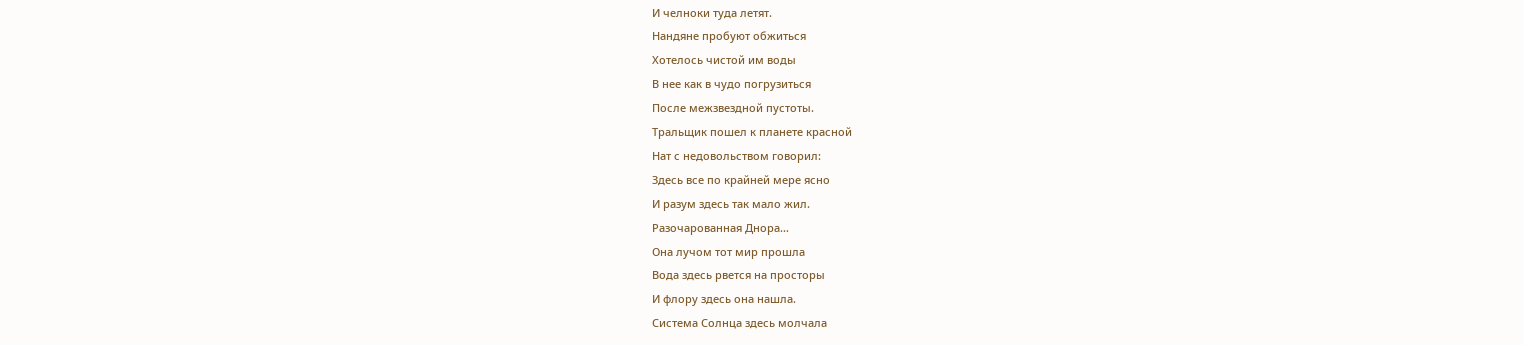И челноки туда летят.
Нандяне пробуют обжиться
Хотелось чистой им воды
В нее как в чудо погрузиться
После межзвездной пустоты.
Тральщик пошел к планете красной
Нат с недовольством говорил:
Здесь все по крайней мере ясно
И разум здесь так мало жил.
Разочарованная Днора…
Она лучом тот мир прошла
Вода здесь рвется на просторы
И флору здесь она нашла.
Система Солнца здесь молчала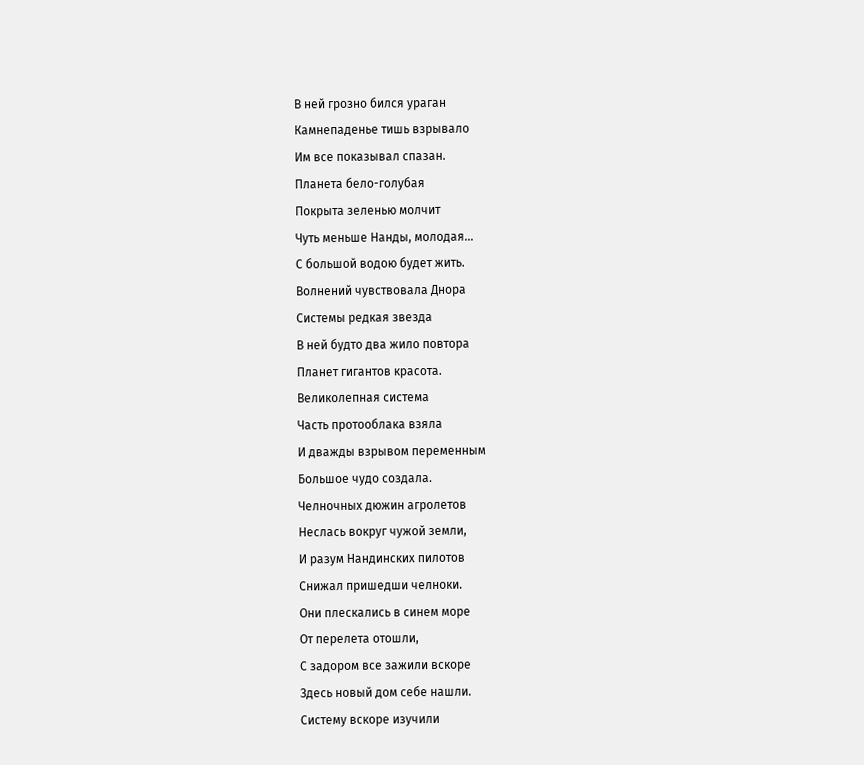В ней грозно бился ураган
Камнепаденье тишь взрывало
Им все показывал спазан.
Планета бело-голубая
Покрыта зеленью молчит
Чуть меньше Нанды, молодая…
С большой водою будет жить.
Волнений чувствовала Днора
Системы редкая звезда
В ней будто два жило повтора
Планет гигантов красота.
Великолепная система
Часть протооблака взяла
И дважды взрывом переменным
Большое чудо создала.
Челночных дюжин агролетов
Неслась вокруг чужой земли,
И разум Нандинских пилотов
Снижал пришедши челноки.
Они плескались в синем море
От перелета отошли,
С задором все зажили вскоре
Здесь новый дом себе нашли.
Систему вскоре изучили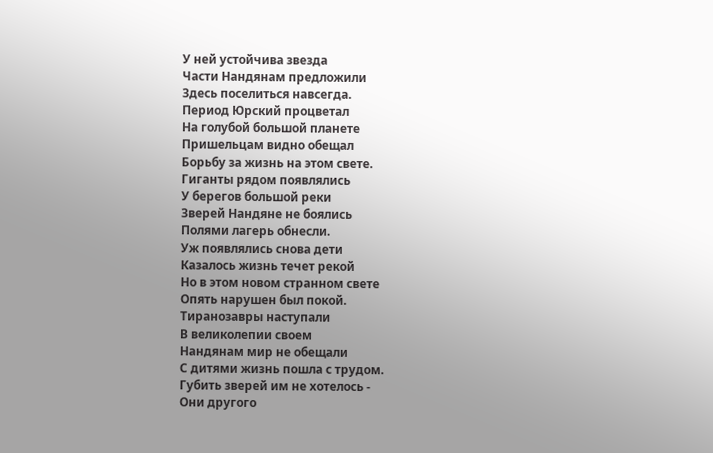У ней устойчива звезда
Части Нандянам предложили
Здесь поселиться навсегда.
Период Юрский процветал
На голубой большой планете
Пришельцам видно обещал
Борьбу за жизнь на этом свете.
Гиганты рядом появлялись
У берегов большой реки
Зверей Нандяне не боялись
Полями лагерь обнесли.
Уж появлялись снова дети
Казалось жизнь течет рекой
Но в этом новом странном свете
Опять нарушен был покой.
Тиранозавры наступали
В великолепии своем
Нандянам мир не обещали
С дитями жизнь пошла с трудом.
Губить зверей им не хотелось -
Они другого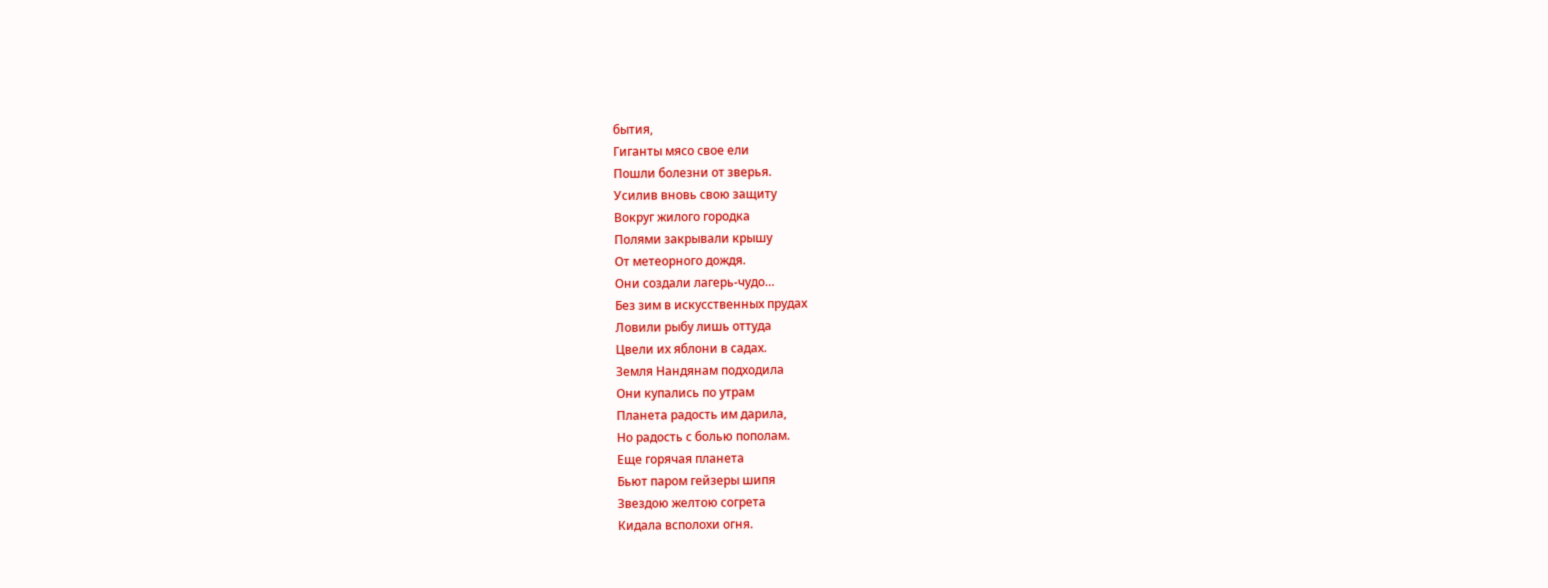бытия,
Гиганты мясо свое ели
Пошли болезни от зверья.
Усилив вновь свою защиту
Вокруг жилого городка
Полями закрывали крышу
От метеорного дождя.
Они создали лагерь-чудо…
Без зим в искусственных прудах
Ловили рыбу лишь оттуда
Цвели их яблони в садах.
Земля Нандянам подходила
Они купались по утрам
Планета радость им дарила,
Но радость с болью пополам.
Еще горячая планета
Бьют паром гейзеры шипя
Звездою желтою согрета
Кидала всполохи огня.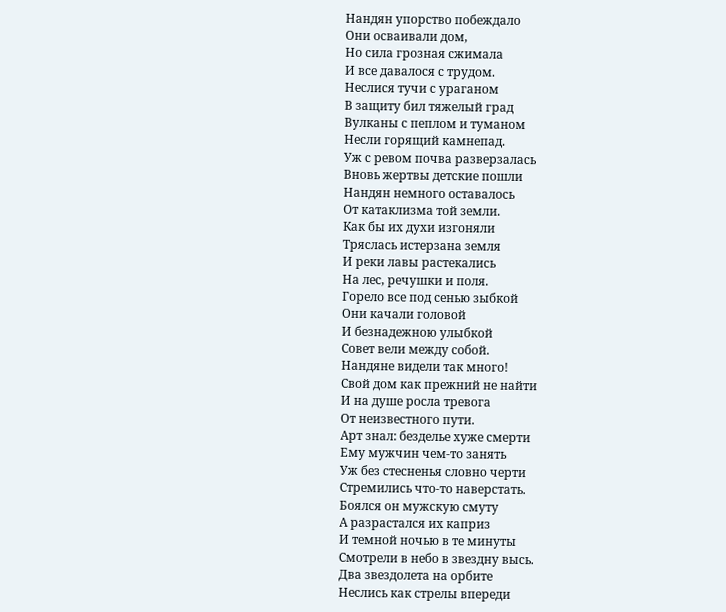Нандян упорство побеждало
Они осваивали дом,
Но сила грозная сжимала
И все давалося с трудом.
Неслися тучи с ураганом
В защиту бил тяжелый град
Вулканы с пеплом и туманом
Несли горящий камнепад.
Уж с ревом почва разверзалась
Вновь жертвы детские пошли
Нандян немного оставалось
От катаклизма той земли.
Как бы их духи изгоняли
Тряслась истерзана земля
И реки лавы растекались
На лес, речушки и поля.
Горело все под сенью зыбкой
Они качали головой
И безнадежною улыбкой
Совет вели между собой.
Нандяне видели так много!
Свой дом как прежний не найти
И на душе росла тревога
От неизвестного пути.
Арт знал: безделье хуже смерти
Ему мужчин чем-то занять
Уж без стесненья словно черти
Стремились что-то наверстать.
Боялся он мужскую смуту
А разрастался их каприз
И темной ночью в те минуты
Смотрели в небо в звездну высь.
Два звездолета на орбите
Неслись как стрелы впереди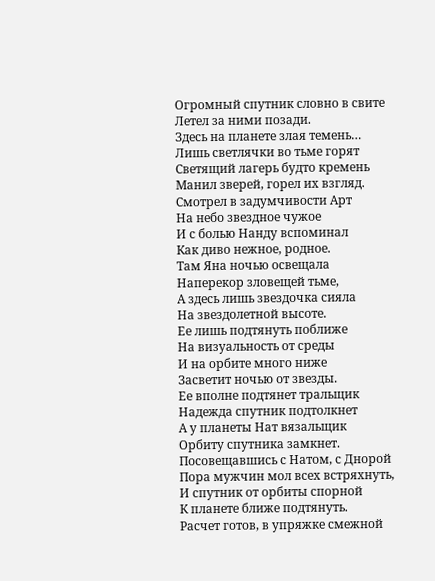Огромный спутник словно в свите
Летел за ними позади.
Здесь на планете злая темень…
Лишь светлячки во тьме горят
Светящий лагерь будто кремень
Манил зверей, горел их взгляд.
Смотрел в задумчивости Арт
На небо звездное чужое
И с болью Нанду вспоминал
Как диво нежное, родное.
Там Яна ночью освещала
Наперекор зловещей тьме,
А здесь лишь звездочка сияла
На звездолетной высоте.
Ее лишь подтянуть поближе
На визуальность от среды
И на орбите много ниже
Засветит ночью от звезды.
Ее вполне подтянет тральщик
Надежда спутник подтолкнет
А у планеты Нат вязальщик
Орбиту спутника замкнет.
Посовещавшись с Натом, с Днорой
Пора мужчин мол всех встряхнуть,
И спутник от орбиты спорной
К планете ближе подтянуть.
Расчет готов, в упряжке смежной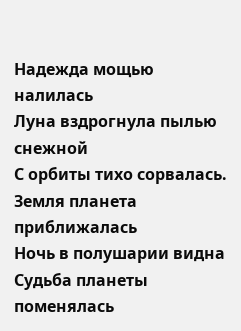Надежда мощью налилась
Луна вздрогнула пылью снежной
С орбиты тихо сорвалась.
Земля планета приближалась
Ночь в полушарии видна
Судьба планеты поменялась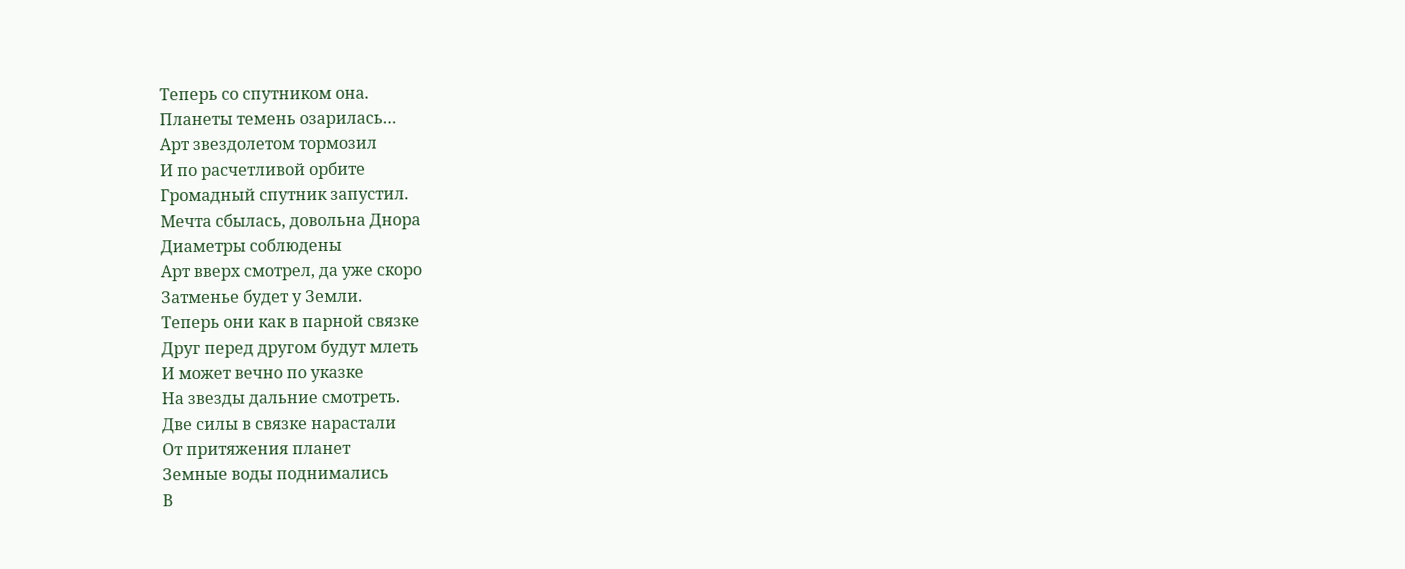Теперь со спутником она.
Планеты темень озарилась…
Арт звездолетом тормозил
И по расчетливой орбите
Громадный спутник запустил.
Мечта сбылась, довольна Днора
Диаметры соблюдены
Арт вверх смотрел, да уже скоро
Затменье будет у Земли.
Теперь они как в парной связке
Друг перед другом будут млеть
И может вечно по указке
На звезды дальние смотреть.
Две силы в связке нарастали
От притяжения планет
Земные воды поднимались
В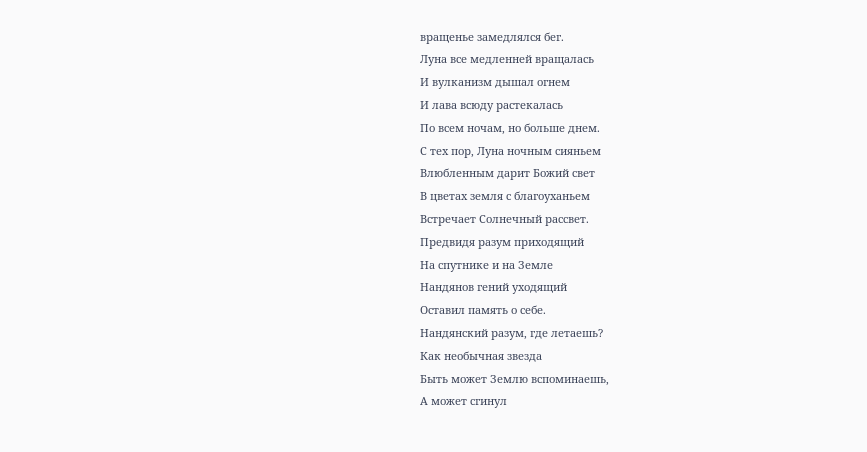вращенье замедлялся бег.
Луна все медленней вращалась
И вулканизм дышал огнем
И лава всюду растекалась
По всем ночам, но больше днем.
С тех пор, Луна ночным сияньем
Влюбленным дарит Божий свет
В цветах земля с благоуханьем
Встречает Солнечный рассвет.
Предвидя разум приходящий
На спутнике и на Земле
Нандянов гений уходящий
Оставил память о себе.
Нандянский разум, где летаешь?
Как необычная звезда
Быть может Землю вспоминаешь,
А может сгинул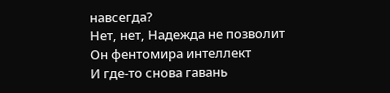навсегда?
Нет, нет, Надежда не позволит
Он фентомира интеллект
И где-то снова гавань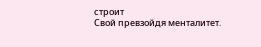строит
Свой превзойдя менталитет.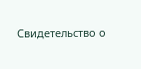Свидетельство о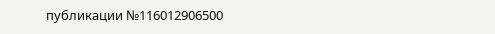публикации №116012906500